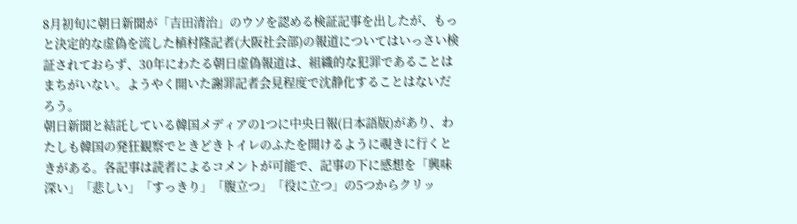8月初旬に朝日新聞が「吉田清治」のウソを認める検証記事を出したが、もっと決定的な虚偽を流した植村隆記者(大阪社会部)の報道についてはいっさい検証されておらず、30年にわたる朝日虚偽報道は、組織的な犯罪であることはまちがいない。ようやく開いた謝罪記者会見程度で沈静化することはないだろう。
朝日新聞と結託している韓国メディアの1つに中央日報(日本語版)があり、わたしも韓国の発狂観察でときどきトイレのふたを開けるように覗きに行くときがある。各記事は読者によるコメントが可能で、記事の下に感想を「興味深い」「悲しい」「すっきり」「腹立つ」「役に立つ」の5つからクリッ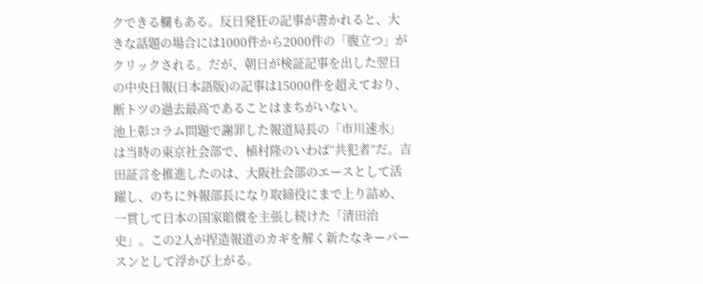クできる欄もある。反日発狂の記事が書かれると、大きな話題の場合には1000件から2000件の「腹立つ」がクリックされる。だが、朝日が検証記事を出した翌日の中央日報(日本語版)の記事は15000件を超えており、断トツの過去最高であることはまちがいない。
池上彰コラム問題で謝罪した報道局長の「市川速水」は当時の東京社会部で、植村隆のいわば“共犯者”だ。吉田証言を推進したのは、大阪社会部のエースとして活躍し、のちに外報部長になり取締役にまで上り詰め、一貫して日本の国家賠償を主張し続けた「清田治史」。この2人が捏造報道のカギを解く新たなキーパースンとして浮かび上がる。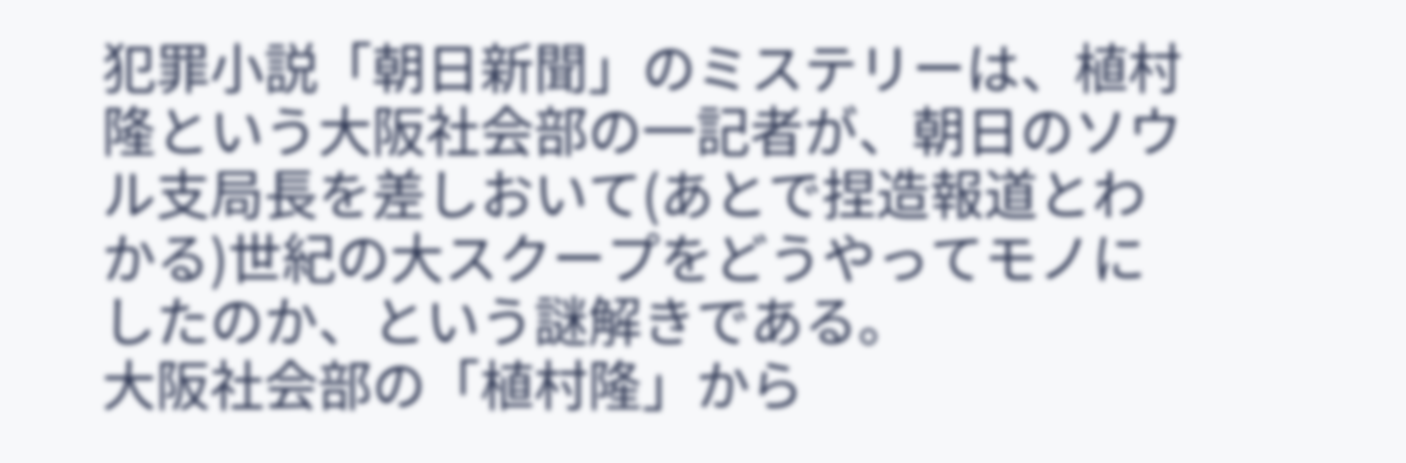犯罪小説「朝日新聞」のミステリーは、植村隆という大阪社会部の一記者が、朝日のソウル支局長を差しおいて(あとで捏造報道とわかる)世紀の大スクープをどうやってモノにしたのか、という謎解きである。
大阪社会部の「植村隆」から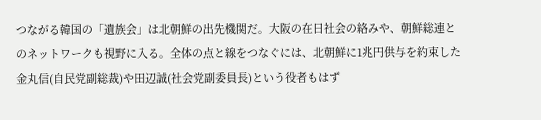つながる韓国の「遺族会」は北朝鮮の出先機関だ。大阪の在日社会の絡みや、朝鮮総連とのネットワークも視野に入る。全体の点と線をつなぐには、北朝鮮に1兆円供与を約束した金丸信(自民党副総裁)や田辺誠(社会党副委員長)という役者もはず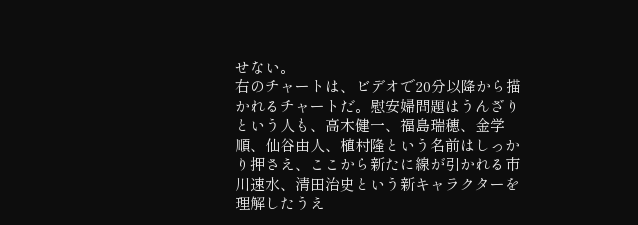せない。
右のチャートは、ビデオで20分以降から描かれるチャートだ。慰安婦問題はうんざりという人も、高木健一、福島瑞穂、金学順、仙谷由人、植村隆という名前はしっかり押さえ、ここから新たに線が引かれる市川速水、清田治史という新キャラクターを理解したうえ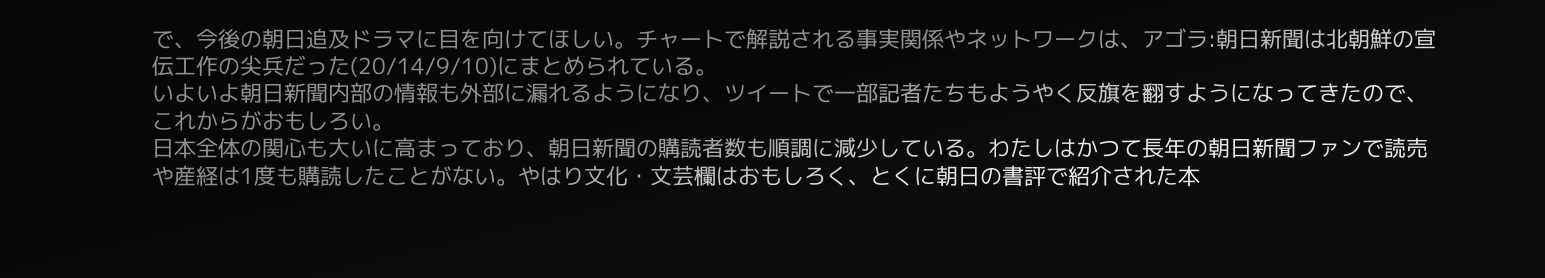で、今後の朝日追及ドラマに目を向けてほしい。チャートで解説される事実関係やネットワークは、アゴラ:朝日新聞は北朝鮮の宣伝工作の尖兵だった(20/14/9/10)にまとめられている。
いよいよ朝日新聞内部の情報も外部に漏れるようになり、ツイートで一部記者たちもようやく反旗を翻すようになってきたので、これからがおもしろい。
日本全体の関心も大いに高まっており、朝日新聞の購読者数も順調に減少している。わたしはかつて長年の朝日新聞ファンで読売や産経は1度も購読したことがない。やはり文化・文芸欄はおもしろく、とくに朝日の書評で紹介された本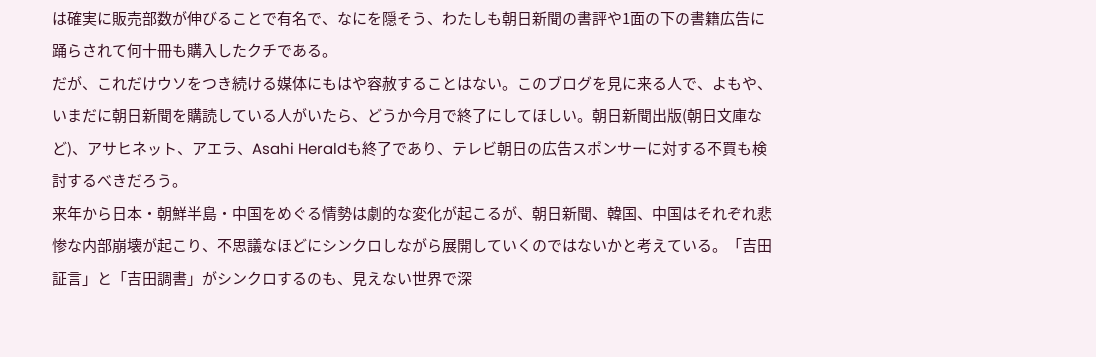は確実に販売部数が伸びることで有名で、なにを隠そう、わたしも朝日新聞の書評や1面の下の書籍広告に踊らされて何十冊も購入したクチである。
だが、これだけウソをつき続ける媒体にもはや容赦することはない。このブログを見に来る人で、よもや、いまだに朝日新聞を購読している人がいたら、どうか今月で終了にしてほしい。朝日新聞出版(朝日文庫など)、アサヒネット、アエラ、Asahi Heraldも終了であり、テレビ朝日の広告スポンサーに対する不買も検討するべきだろう。
来年から日本・朝鮮半島・中国をめぐる情勢は劇的な変化が起こるが、朝日新聞、韓国、中国はそれぞれ悲惨な内部崩壊が起こり、不思議なほどにシンクロしながら展開していくのではないかと考えている。「吉田証言」と「吉田調書」がシンクロするのも、見えない世界で深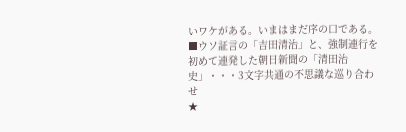いワケがある。いまはまだ序の口である。
■ウソ証言の「吉田清治」と、強制連行を初めて連発した朝日新聞の「清田治史」・・・3文字共通の不思議な巡り合わせ
★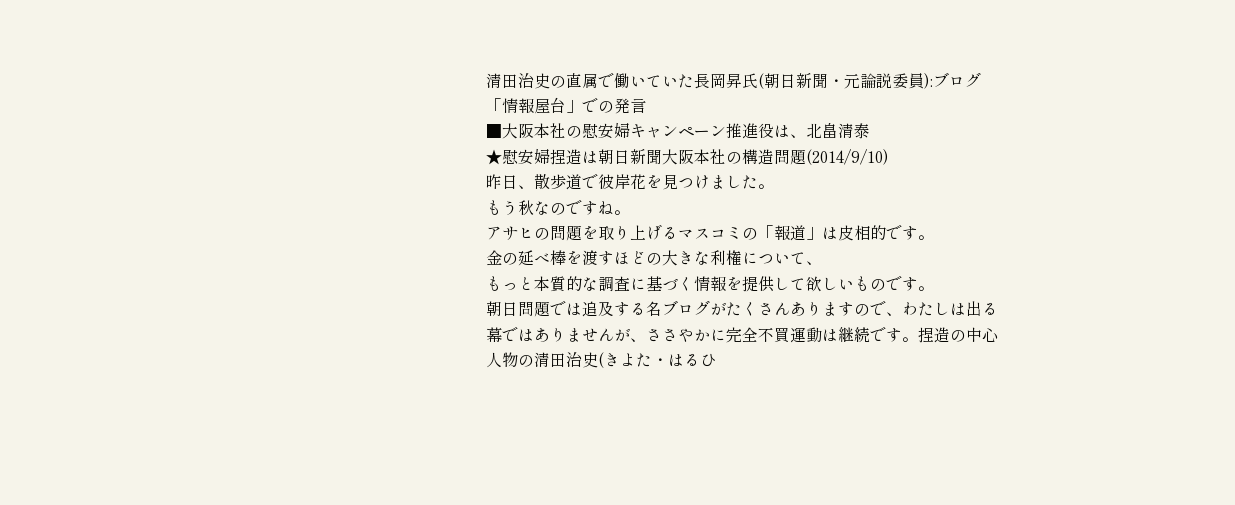清田治史の直属で働いていた長岡昇氏(朝日新聞・元論説委員):ブログ「情報屋台」での発言
■大阪本社の慰安婦キャンペーン推進役は、北畠清泰
★慰安婦捏造は朝日新聞大阪本社の構造問題(2014/9/10)
昨日、散歩道で彼岸花を見つけました。
もう秋なのですね。
アサヒの問題を取り上げるマスコミの「報道」は皮相的です。
金の延べ棒を渡すほどの大きな利権について、
もっと本質的な調査に基づく情報を提供して欲しいものです。
朝日問題では追及する名ブログがたくさんありますので、わたしは出る幕ではありませんが、ささやかに完全不買運動は継続です。捏造の中心人物の清田治史(きよた・はるひ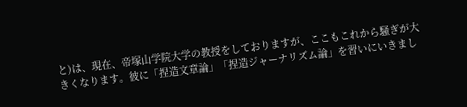と)は、現在、帝塚山学院大学の教授をしておりますが、ここもこれから騒ぎが大きくなります。彼に「捏造文章論」「捏造ジャーナリズム論」を習いにいきまし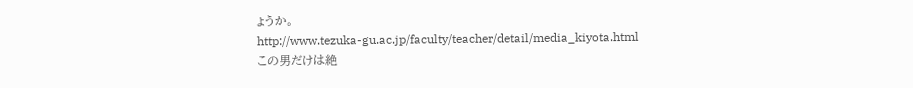ょうか。
http://www.tezuka-gu.ac.jp/faculty/teacher/detail/media_kiyota.html
この男だけは絶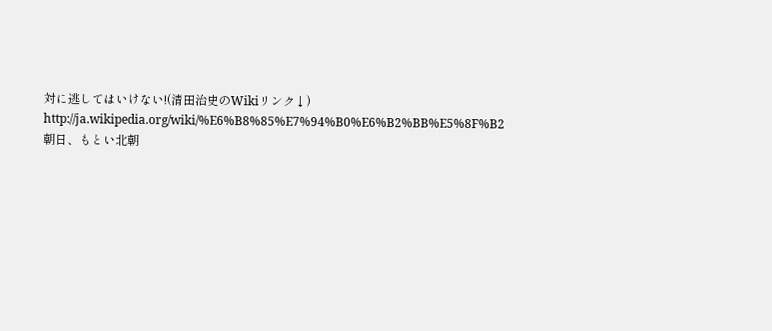対に逃してはいけない!(清田治史のWikiリンク↓)
http://ja.wikipedia.org/wiki/%E6%B8%85%E7%94%B0%E6%B2%BB%E5%8F%B2
朝日、もとい北朝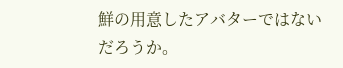鮮の用意したアバターではないだろうか。